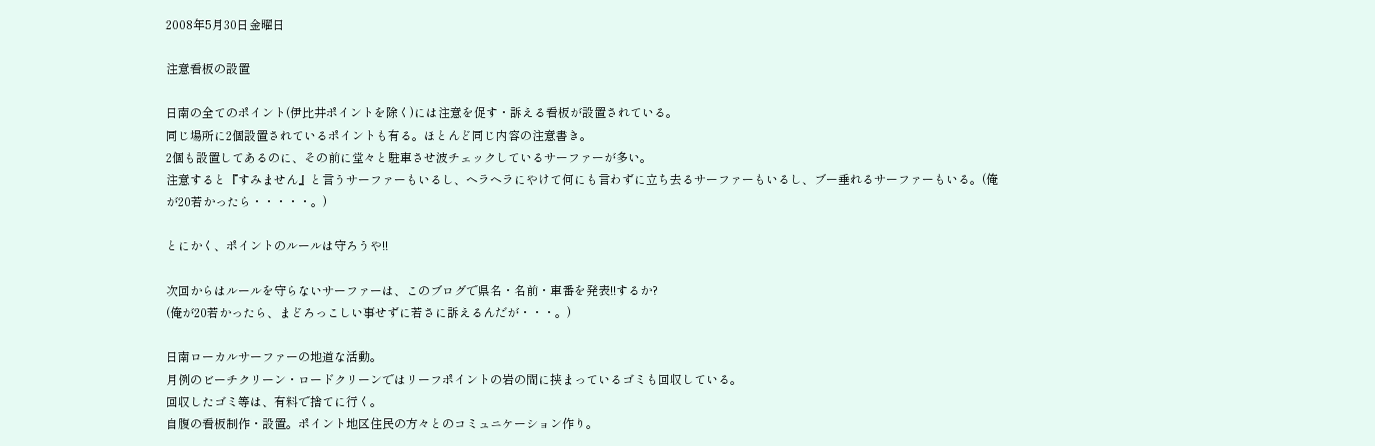2008年5月30日金曜日

注意看板の設置

日南の全てのポイント(伊比井ポイントを除く)には注意を促す・訴える看板が設置されている。
同じ場所に2個設置されているポイントも有る。ほとんど同じ内容の注意書き。
2個も設置してあるのに、その前に堂々と駐車させ波チェックしているサーファーが多い。
注意すると『すみません』と言うサーファーもいるし、ヘラヘラにやけて何にも言わずに立ち去るサーファーもいるし、ブー垂れるサーファーもいる。(俺が20若かったら・・・・・。)

とにかく、ポイントのルールは守ろうや!!

次回からはルールを守らないサーファーは、このブログで県名・名前・車番を発表!!するか?
(俺が20若かったら、まどろっこしい事せずに若さに訴えるんだが・・・。)

日南ローカルサーファーの地道な活動。
月例のビーチクリーン・ロードクリーンではリーフポイントの岩の間に挟まっているゴミも回収している。
回収したゴミ等は、有料で捨てに行く。
自腹の看板制作・設置。ポイント地区住民の方々とのコミュニケーション作り。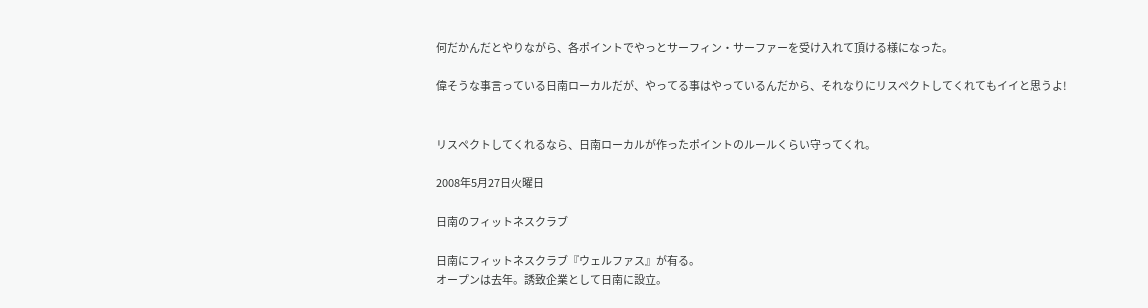何だかんだとやりながら、各ポイントでやっとサーフィン・サーファーを受け入れて頂ける様になった。

偉そうな事言っている日南ローカルだが、やってる事はやっているんだから、それなりにリスペクトしてくれてもイイと思うよ!


リスペクトしてくれるなら、日南ローカルが作ったポイントのルールくらい守ってくれ。

2008年5月27日火曜日

日南のフィットネスクラブ

日南にフィットネスクラブ『ウェルファス』が有る。
オープンは去年。誘致企業として日南に設立。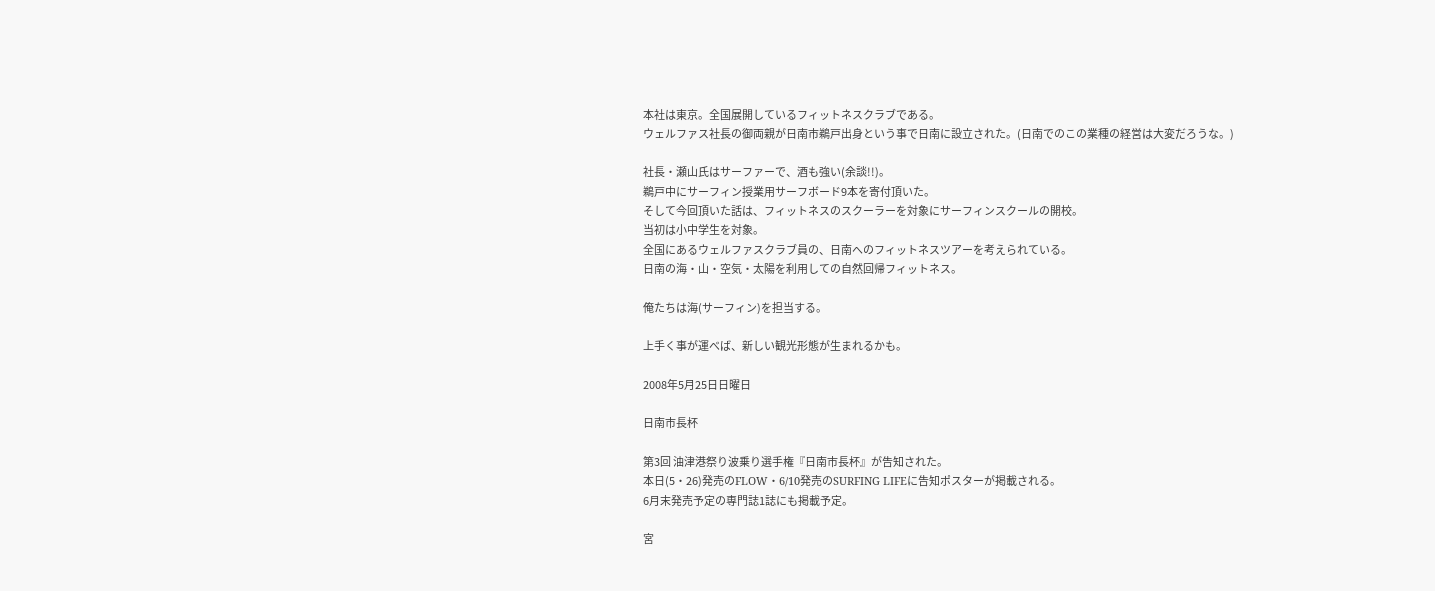本社は東京。全国展開しているフィットネスクラブである。
ウェルファス社長の御両親が日南市鵜戸出身という事で日南に設立された。(日南でのこの業種の経営は大変だろうな。)

社長・瀬山氏はサーファーで、酒も強い(余談!!)。
鵜戸中にサーフィン授業用サーフボード9本を寄付頂いた。
そして今回頂いた話は、フィットネスのスクーラーを対象にサーフィンスクールの開校。
当初は小中学生を対象。
全国にあるウェルファスクラブ員の、日南へのフィットネスツアーを考えられている。
日南の海・山・空気・太陽を利用しての自然回帰フィットネス。

俺たちは海(サーフィン)を担当する。

上手く事が運べば、新しい観光形態が生まれるかも。

2008年5月25日日曜日

日南市長杯

第3回 油津港祭り波乗り選手権『日南市長杯』が告知された。
本日(5・26)発売のFLOW・6/10発売のSURFING LIFEに告知ポスターが掲載される。
6月末発売予定の専門誌1誌にも掲載予定。

宮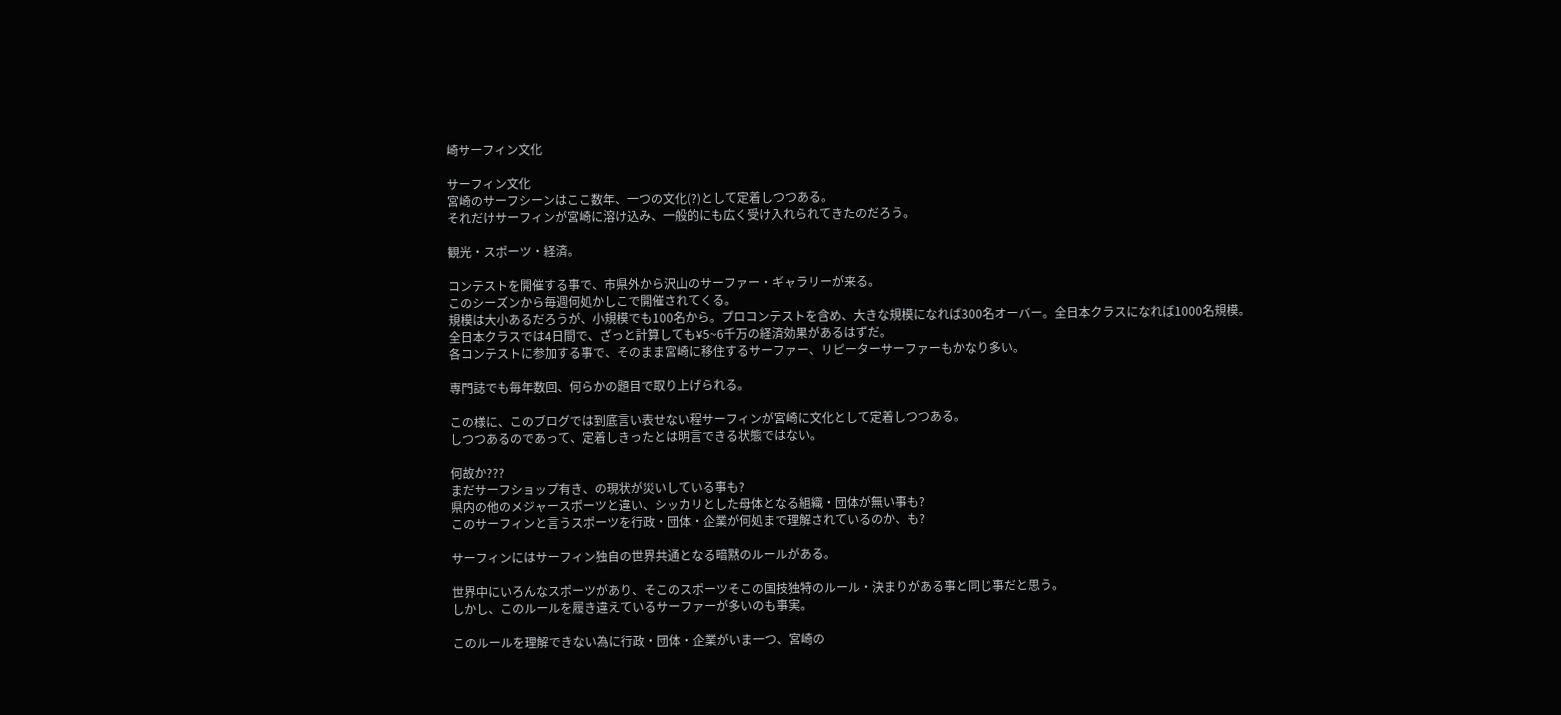崎サーフィン文化

サーフィン文化
宮崎のサーフシーンはここ数年、一つの文化(?)として定着しつつある。
それだけサーフィンが宮崎に溶け込み、一般的にも広く受け入れられてきたのだろう。

観光・スポーツ・経済。

コンテストを開催する事で、市県外から沢山のサーファー・ギャラリーが来る。
このシーズンから毎週何処かしこで開催されてくる。
規模は大小あるだろうが、小規模でも100名から。プロコンテストを含め、大きな規模になれば300名オーバー。全日本クラスになれば1000名規模。
全日本クラスでは4日間で、ざっと計算しても¥5~6千万の経済効果があるはずだ。
各コンテストに参加する事で、そのまま宮崎に移住するサーファー、リピーターサーファーもかなり多い。

専門誌でも毎年数回、何らかの題目で取り上げられる。

この様に、このブログでは到底言い表せない程サーフィンが宮崎に文化として定着しつつある。
しつつあるのであって、定着しきったとは明言できる状態ではない。

何故か???
まだサーフショップ有き、の現状が災いしている事も?
県内の他のメジャースポーツと違い、シッカリとした母体となる組織・団体が無い事も?
このサーフィンと言うスポーツを行政・団体・企業が何処まで理解されているのか、も?

サーフィンにはサーフィン独自の世界共通となる暗黙のルールがある。

世界中にいろんなスポーツがあり、そこのスポーツそこの国技独特のルール・決まりがある事と同じ事だと思う。
しかし、このルールを履き違えているサーファーが多いのも事実。

このルールを理解できない為に行政・団体・企業がいま一つ、宮崎の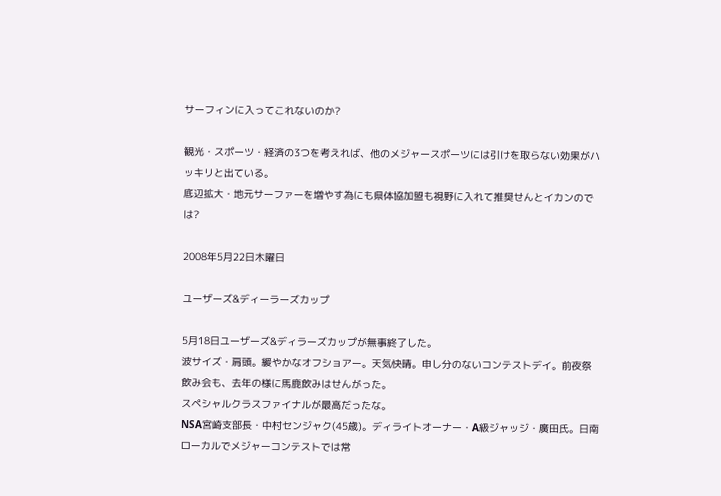サーフィンに入ってこれないのか?

観光・スポーツ・経済の3つを考えれば、他のメジャースポーツには引けを取らない効果がハッキリと出ている。
底辺拡大・地元サーファーを増やす為にも県体協加盟も視野に入れて推奨せんとイカンのでは?

2008年5月22日木曜日

ユーザーズ&ディーラーズカップ

5月18日ユーザーズ&ディラーズカップが無事終了した。
波サイズ・肩頭。緩やかなオフショアー。天気快晴。申し分のないコンテストデイ。前夜祭飲み会も、去年の様に馬鹿飲みはせんがった。
スペシャルクラスファイナルが最高だったな。
NSA宮崎支部長・中村センジャク(45歳)。ディライトオーナー・A級ジャッジ・廣田氏。日南ローカルでメジャーコンテストでは常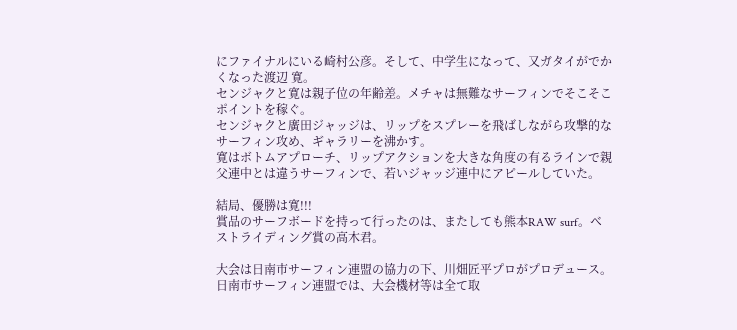にファイナルにいる崎村公彦。そして、中学生になって、又ガタイがでかくなった渡辺 寛。
センジャクと寛は親子位の年齢差。メチャは無難なサーフィンでそこそこポイントを稼ぐ。
センジャクと廣田ジャッジは、リップをスプレーを飛ばしながら攻撃的なサーフィン攻め、ギャラリーを沸かす。
寛はボトムアプローチ、リップアクションを大きな角度の有るラインで親父連中とは違うサーフィンで、若いジャッジ連中にアピールしていた。

結局、優勝は寛!!!
賞品のサーフボードを持って行ったのは、またしても熊本RAW surf。ベストライディング賞の高木君。

大会は日南市サーフィン連盟の協力の下、川畑匠平プロがプロデュース。
日南市サーフィン連盟では、大会機材等は全て取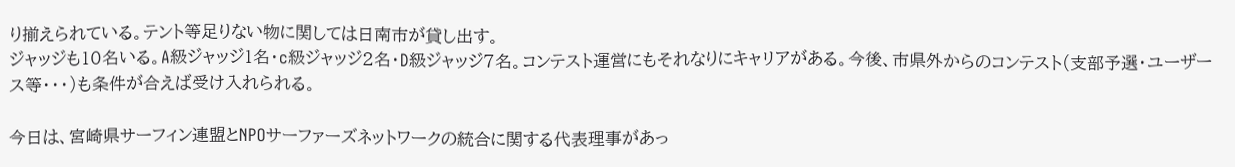り揃えられている。テント等足りない物に関しては日南市が貸し出す。
ジャッジも10名いる。A級ジャッジ1名・c級ジャッジ2名・D級ジャッジ7名。コンテスト運営にもそれなりにキャリアがある。今後、市県外からのコンテスト(支部予選・ユーザース等・・・)も条件が合えば受け入れられる。

今日は、宮崎県サーフィン連盟とNPOサーファーズネットワークの統合に関する代表理事があっ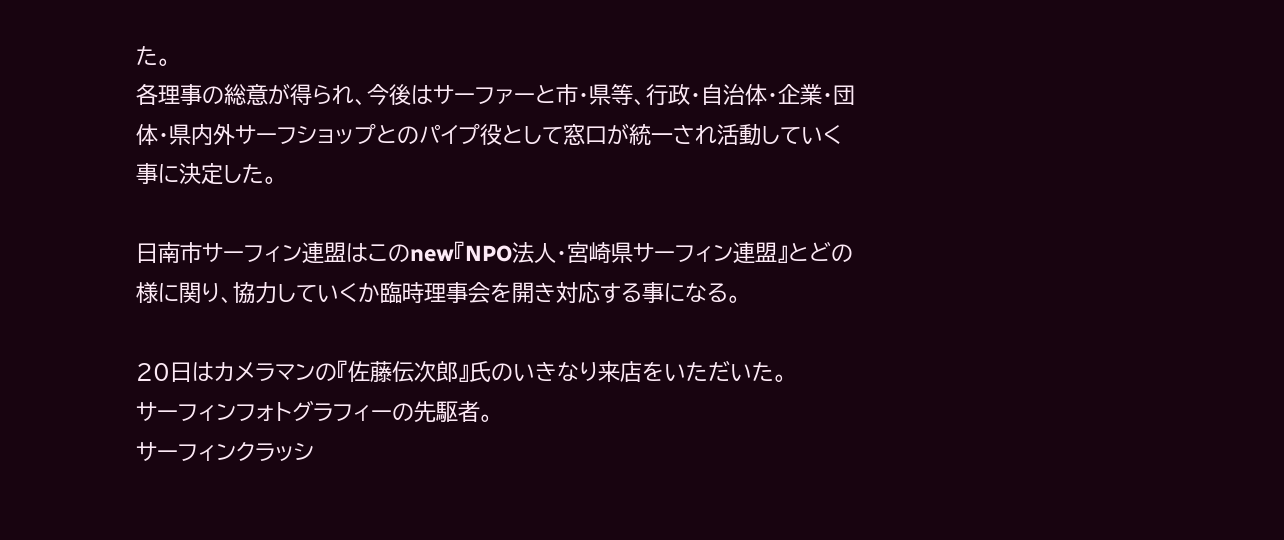た。
各理事の総意が得られ、今後はサーファーと市・県等、行政・自治体・企業・団体・県内外サーフショップとのパイプ役として窓口が統一され活動していく事に決定した。

日南市サーフィン連盟はこのnew『NPO法人・宮崎県サーフィン連盟』とどの様に関り、協力していくか臨時理事会を開き対応する事になる。

20日はカメラマンの『佐藤伝次郎』氏のいきなり来店をいただいた。
サーフィンフォトグラフィーの先駆者。
サーフィンクラッシ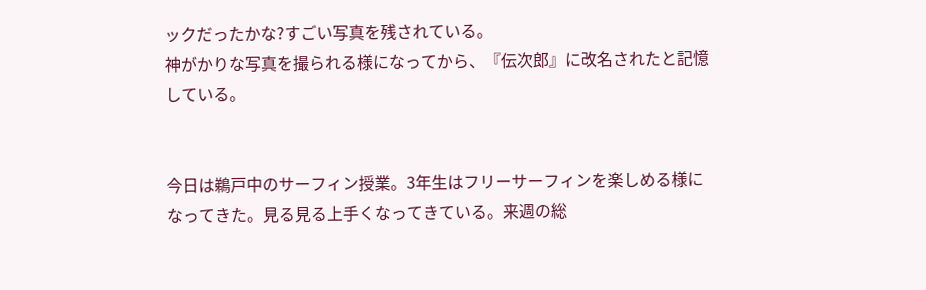ックだったかな?すごい写真を残されている。
神がかりな写真を撮られる様になってから、『伝次郎』に改名されたと記憶している。


今日は鵜戸中のサーフィン授業。3年生はフリーサーフィンを楽しめる様になってきた。見る見る上手くなってきている。来週の総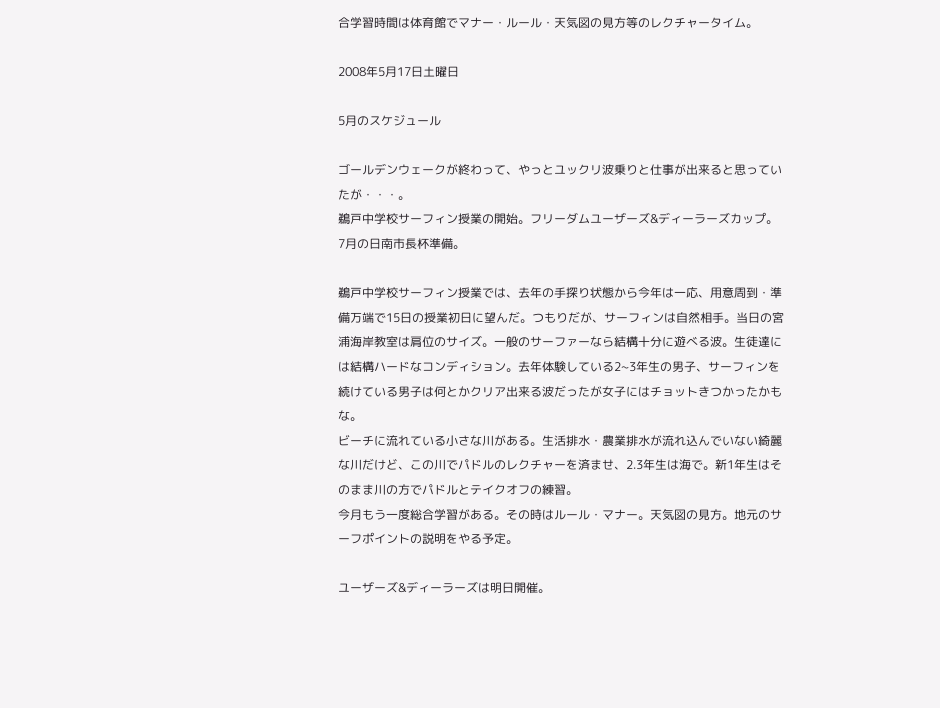合学習時間は体育館でマナー・ルール・天気図の見方等のレクチャータイム。

2008年5月17日土曜日

5月のスケジュール

ゴールデンウェークが終わって、やっとユックリ波乗りと仕事が出来ると思っていたが・・・。
鵜戸中学校サーフィン授業の開始。フリーダムユーザーズ&ディーラーズカップ。7月の日南市長杯準備。

鵜戸中学校サーフィン授業では、去年の手探り状態から今年は一応、用意周到・準備万端で15日の授業初日に望んだ。つもりだが、サーフィンは自然相手。当日の宮浦海岸教室は肩位のサイズ。一般のサーファーなら結構十分に遊べる波。生徒達には結構ハードなコンディション。去年体験している2~3年生の男子、サーフィンを続けている男子は何とかクリア出来る波だったが女子にはチョットきつかったかもな。
ビーチに流れている小さな川がある。生活排水・農業排水が流れ込んでいない綺麗な川だけど、この川でパドルのレクチャーを済ませ、2.3年生は海で。新1年生はそのまま川の方でパドルとテイクオフの練習。
今月もう一度総合学習がある。その時はルール・マナー。天気図の見方。地元のサーフポイントの説明をやる予定。

ユーザーズ&ディーラーズは明日開催。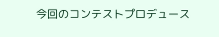今回のコンテストプロデュース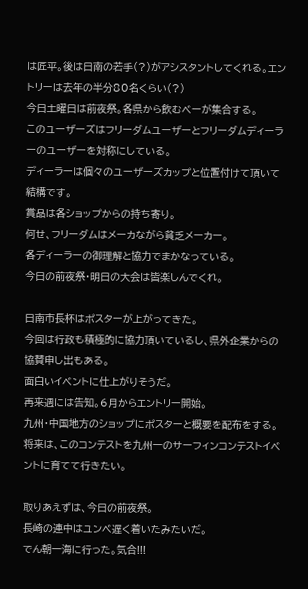は匠平。後は日南の若手(?)がアシスタントしてくれる。エントリーは去年の半分80名くらい(?)
今日土曜日は前夜祭。各県から飲むベーが集合する。
このユーザーズはフリーダムユーザーとフリーダムディーラーのユーザーを対称にしている。
ディーラーは個々のユーザーズカップと位置付けて頂いて結構です。
賞品は各ショップからの持ち寄り。
何せ、フリーダムはメーカながら貧乏メーカー。
各ディーラーの御理解と協力でまかなっている。
今日の前夜祭・明日の大会は皆楽しんでくれ。

日南市長杯はポスターが上がってきた。
今回は行政も積極的に協力頂いているし、県外企業からの協賛申し出もある。
面白いイベントに仕上がりそうだ。
再来週には告知。6月からエントリー開始。
九州・中国地方のショップにポスターと概要を配布をする。
将来は、このコンテストを九州一のサーフィンコンテストイベントに育てて行きたい。

取りあえずは、今日の前夜祭。
長崎の連中はユンベ遅く着いたみたいだ。
でん朝一海に行った。気合!!!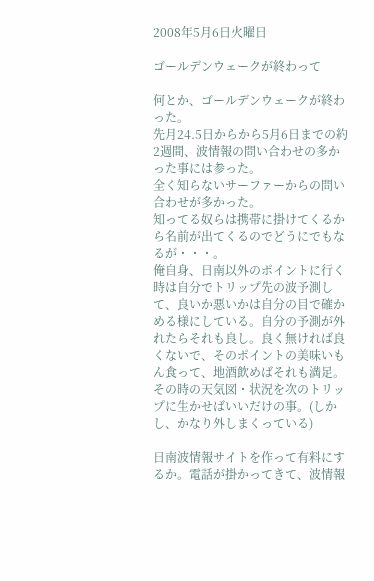2008年5月6日火曜日

ゴールデンウェークが終わって

何とか、ゴールデンウェークが終わった。
先月24.5日からから5月6日までの約2週間、波情報の問い合わせの多かった事には参った。
全く知らないサーファーからの問い合わせが多かった。
知ってる奴らは携帯に掛けてくるから名前が出てくるのでどうにでもなるが・・・。
俺自身、日南以外のポイントに行く時は自分でトリップ先の波予測して、良いか悪いかは自分の目で確かめる様にしている。自分の予測が外れたらそれも良し。良く無ければ良くないで、そのポイントの美味いもん食って、地酒飲めばそれも満足。
その時の天気図・状況を次のトリップに生かせばいいだけの事。(しかし、かなり外しまくっている)

日南波情報サイトを作って有料にするか。電話が掛かってきて、波情報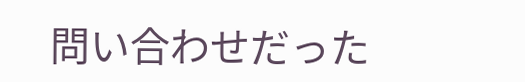問い合わせだった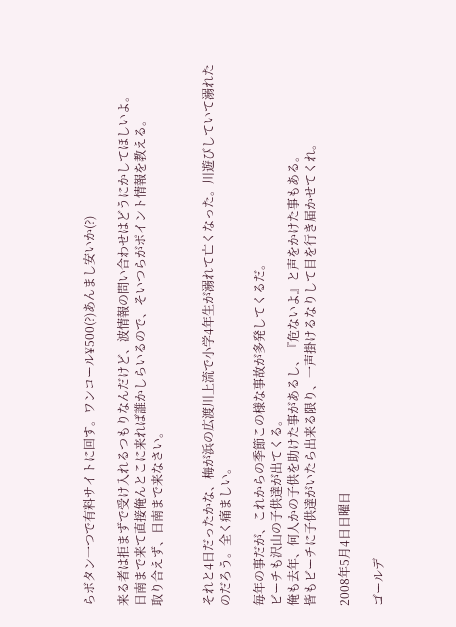らボタン一つで有料サイトに回す。ワンコール¥500(?)あんまし安いか(?)

来る者は拒まずで受け入れるつもりなんだけど、波情報の問い合わせはどうにかしてほしいよ。
日南まで来て直接俺んとこに来れば誰かしらいるので、そいつらがポイント情報を教える。
取り合えず、日南まで来なさい。


それと4日だったかな、梅が浜の広渡川上流で小学4年生が溺れて亡くなった。川遊びしていて溺れたのだろう。全く痛ましい。

毎年の事だが、これからの季節この様な事故が多発してくるだ。
ビーチも沢山の子供達が出てくる。
俺も去年、何人かの子供を助けた事があるし、『危ないよ』と声をかけた事もある。
皆もビーチに子供達がいたら出来る限り、一声掛けるなりして目を行き届かせてくれ。

2008年5月4日日曜日

ゴールデ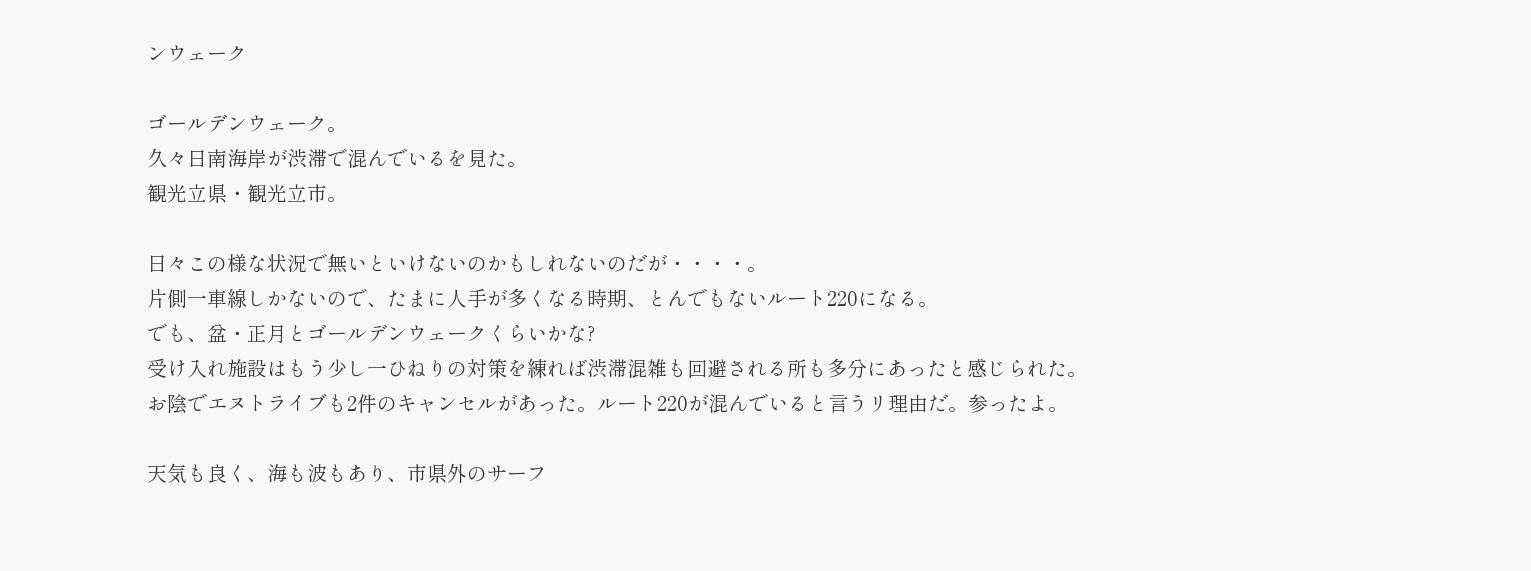ンウェーク

ゴールデンウェーク。
久々日南海岸が渋滞で混んでいるを見た。
観光立県・観光立市。

日々この様な状況で無いといけないのかもしれないのだが・・・・。
片側一車線しかないので、たまに人手が多くなる時期、とんでもないルート220になる。
でも、盆・正月とゴールデンウェークくらいかな?
受け入れ施設はもう少し一ひねりの対策を練れば渋滞混雑も回避される所も多分にあったと感じられた。
お陰でエヌトライブも2件のキャンセルがあった。ルート220が混んでいると言うリ理由だ。参ったよ。

天気も良く、海も波もあり、市県外のサーフ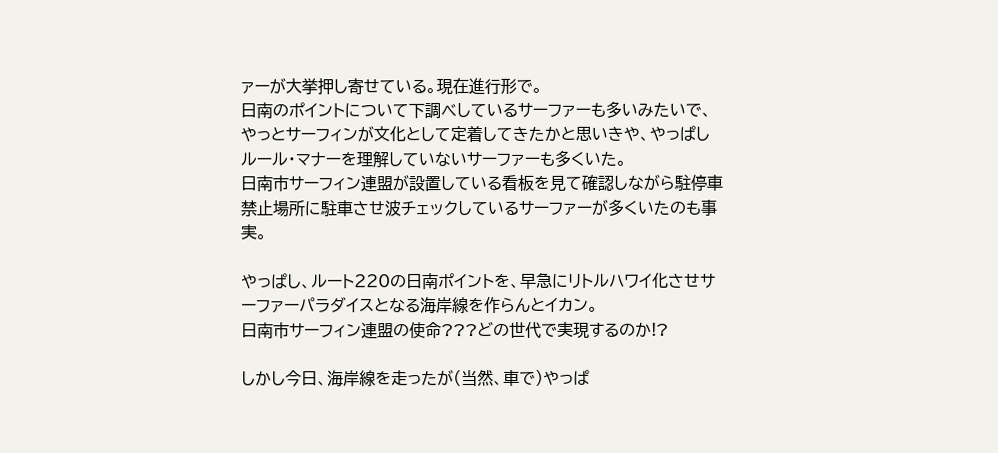ァーが大挙押し寄せている。現在進行形で。
日南のポイントについて下調べしているサーファーも多いみたいで、やっとサーフィンが文化として定着してきたかと思いきや、やっぱしルール・マナーを理解していないサーファーも多くいた。
日南市サーフィン連盟が設置している看板を見て確認しながら駐停車禁止場所に駐車させ波チェックしているサーファーが多くいたのも事実。

やっぱし、ルート220の日南ポイントを、早急にリトルハワイ化させサーファーパラダイスとなる海岸線を作らんとイカン。
日南市サーフィン連盟の使命???どの世代で実現するのか!?

しかし今日、海岸線を走ったが(当然、車で)やっぱ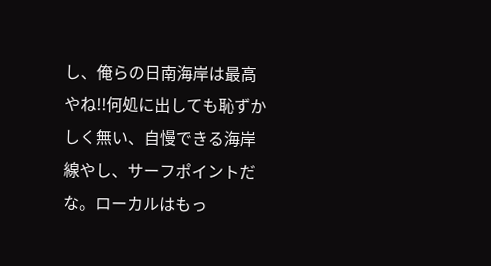し、俺らの日南海岸は最高やね!!何処に出しても恥ずかしく無い、自慢できる海岸線やし、サーフポイントだな。ローカルはもっ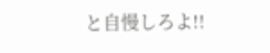と自慢しろよ!!